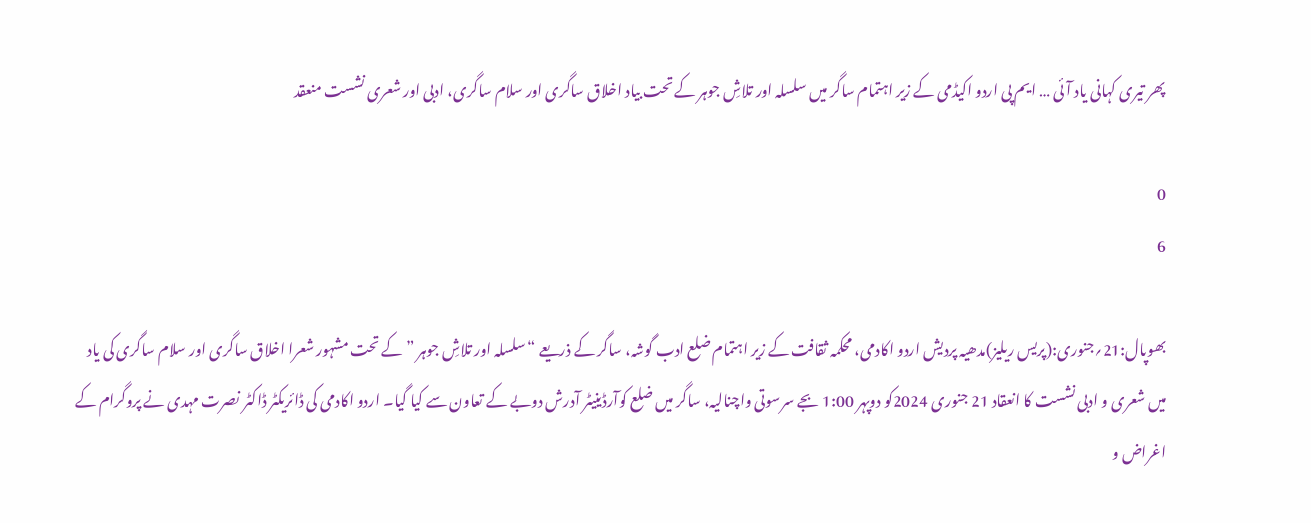پھر تیری کہانی یاد آئی … ایم پی اردو اکیڈمی کے زیر اہتمام ساگر میں سلسلہ اور تلاشِ جوہر کے تحت بیاد اخلاق ساگری اور سلام ساگری، ادبی اور شعری نشست منعقد

0
6

بھوپال:21؍جنوری:(پریس ریلیز)مدھیہ پردیش اردو اکادمی، محکمہ ثقافت کے زیر اہتمام ضلع ادب گوشہ، ساگر کے ذریعے “سلسلہ اور تلاشِ جوہر ” کے تحت مشہور شعرا اخلاق ساگری اور سلام ساگری کی یاد میں شعری و ادبی نشست کا انعقاد 21 جنوری 2024کو دوپہر 1:00 بجے سرسوتی واچنالیہ، ساگر میں ضلع کوآرڈینیٹر آدرش دوبے کے تعاون سے کیا گیا۔ اردو اکادمی کی ڈائریکٹر ڈاکٹر نصرت مہدی نے پروگرام کے اغراض و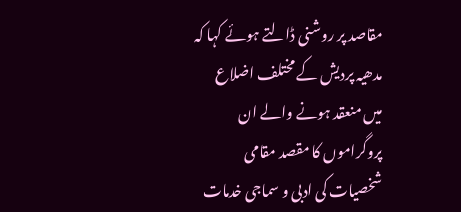مقاصد پر روشنی ڈالتے ہوئے کہا کہ مدھیہ پردیش کے مختلف اضلاع میں منعقد ہونے والے ان پروگراموں کا مقصد مقامی شخصیات کی ادبی و سماجی خدمات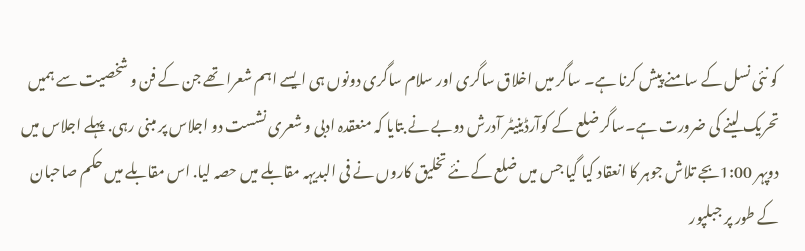کو نئی نسل کے سامنے پیش کرنا ہے۔ ساگر میں اخلاق ساگری اور سلام ساگری دونوں ہی ایسے اہم شعرا تھے جن کے فن و شخصیت سے ہمیں تحریک لینے کی ضرورت ہے۔ساگر ضلع کے کوآرڈینیٹر آدرش دوبے نے بتایا کہ منعقدہ ادبی و شعری نشست دو اجلاس پر مبنی رہی. پہلے اجلاس میں دوپہر 1:00بجے تلاش جوہر کا انعقاد کیا گیا جس میں ضلع کے نئے تخلیق کاروں نے فی البدیہہ مقابلے میں حصہ لیا. اس مقابلے میں حکم صاحبان کے طور پر جبلپور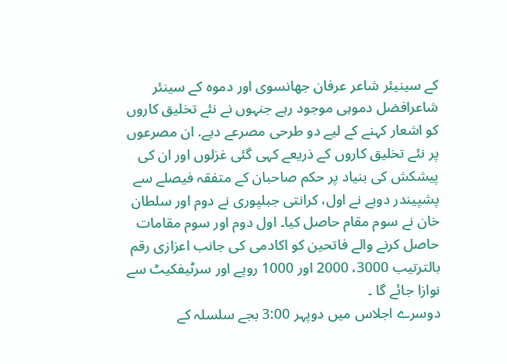کے سینیئر شاعر عرفان جھانسوی اور دموہ کے سینئر شاعرافضل دموہی موجود رہے جنہوں نے نئے تخلیق کاروں کو اشعار کہنے کے لیے دو طرحی مصرعے دیے. ان مصرعوں پر نئے تخلیق کاروں کے ذریعے کہی گئی غزلوں اور ان کی پیشکش کی بنیاد پر حکم صاحبان کے متفقہ فیصلے سے پشپیندر دوبے نے اول، کرانتی جبلپوری نے دوم اور سلطان خان نے سوم مقام حاصل کیا۔ اول دوم اور سوم مقامات حاصل کرنے والے فاتحین کو اکادمی کی جانب اعزازی رقم بالترتیب 3000، 2000 اور 1000 روپے اور سرٹیفکیٹ سے نوازا جائے گا ۔
دوسرے اجلاس میں دوپہر 3:00 بجے سلسلہ کے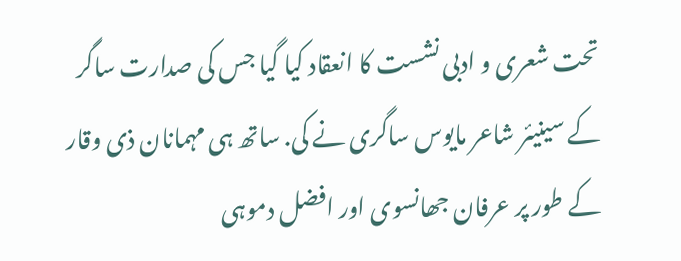تحت شعری و ادبی نشست کا انعقاد کیا گیا جس کی صدارت ساگر کے سینیئر شاعر مایوس ساگری نے کی. ساتھ ہی مہمانان ذی وقار کے طور پر عرفان جھانسوی اور افضل دموہی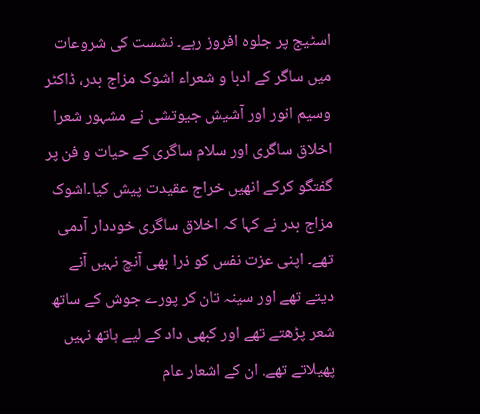اسٹیج پر جلوہ افروز رہے۔ نشست کی شروعات میں ساگر کے ادبا و شعراء اشوک مزاج بدر، ڈاکٹر وسیم انور اور آشیش جیوتشی نے مشہور شعرا اخلاق ساگری اور سلام ساگری کے حیات و فن پر گفتگو کرکے انھیں خراج عقیدت پیش کیا۔اشوک مزاج بدر نے کہا کہ اخلاق ساگری خوددار آدمی تھے۔ اپنی عزت نفس کو ذرا بھی آنچ نہیں آنے دیتے تھے اور سینہ تان کر پورے جوش کے ساتھ شعر پڑھتے تھے اور کبھی داد کے لیے ہاتھ نہیں پھیلاتے تھے. ان کے اشعار عام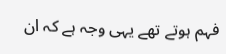فہم ہوتے تھے یہی وجہ ہے کہ ان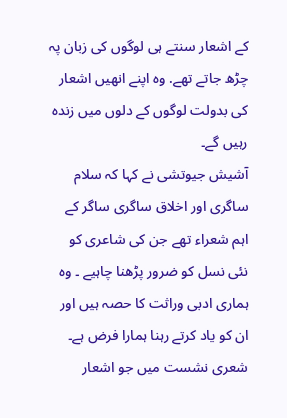کے اشعار سنتے ہی لوگوں کی زبان پہ چڑھ جاتے تھے. وہ اپنے انھیں اشعار کی بدولت لوگوں کے دلوں میں زندہ رہیں گے۔
آشیش جیوتشی نے کہا کہ سلام ساگری اور اخلاق ساگری ساگر کے اہم شعراء تھے جن کی شاعری کو نئی نسل کو ضرور پڑھنا چاہیے ۔ وہ ہماری ادبی وراثت کا حصہ ہیں اور ان کو یاد کرتے رہنا ہمارا فرض ہے۔
شعری نشست میں جو اشعار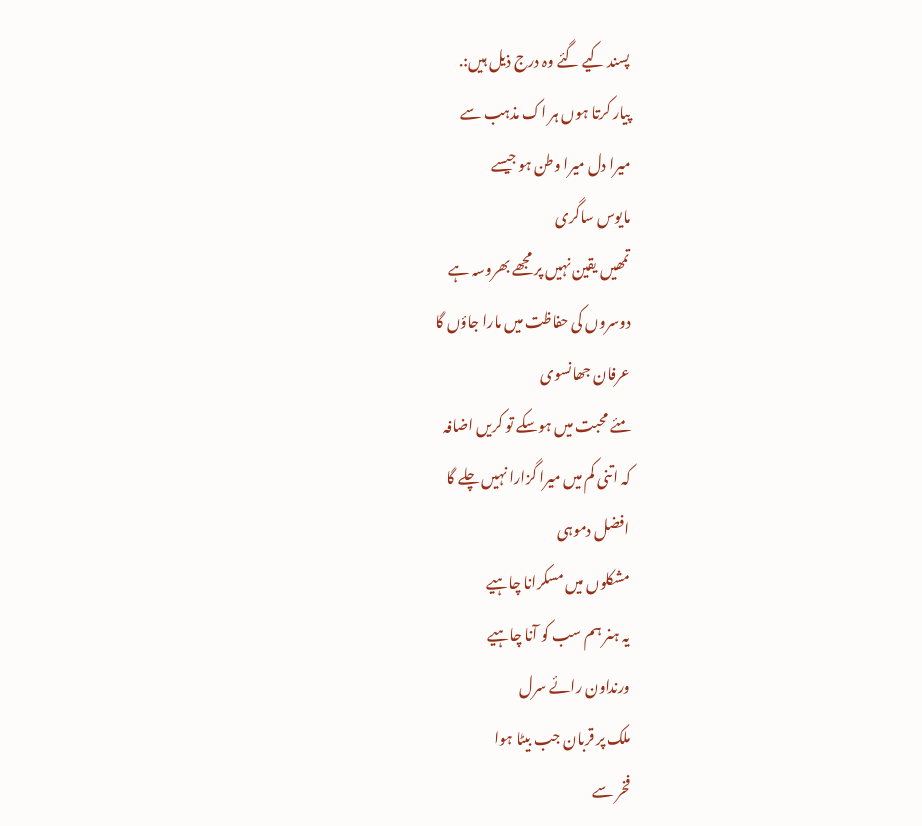پسند کیے گئے وہ درج ذیل ہیں:.
پیار کرتا ہوں ہر اک مذہب سے
میرا دل میرا وطن ہو جیسے
مایوس ساگری
تمھیں یقین نہیں پر مجھے بھروسہ ہے
دوسروں کی حفاظت میں مارا جاؤں گا
عرفان جھانسوی
مئے محبت میں ہوسکے تو کریں اضافہ
کہ اتنی کم میں میرا گزارا نہیں چلے گا
افضل دموہی
مشکلوں میں مسکرانا چاہیے
یہ ہنر ہم سب کو آنا چاہیے
ورنداون رائے سرل
ملک پر قربان جب بیٹا ہوا
فخر سے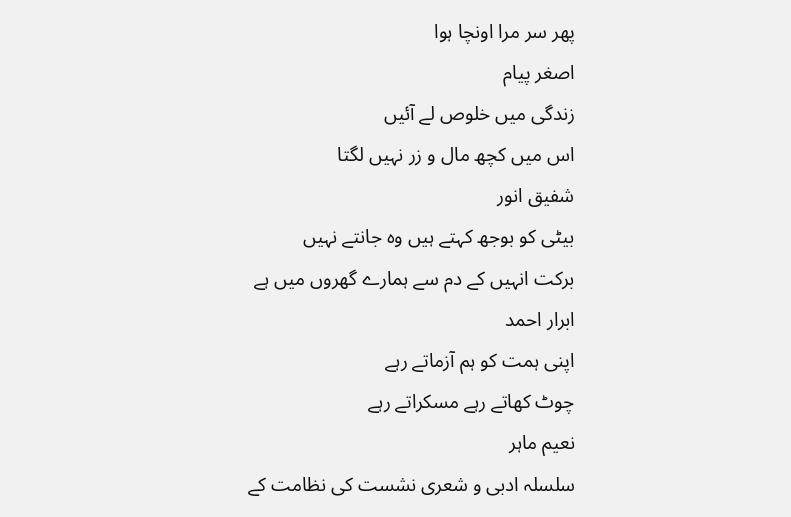پھر سر مرا اونچا ہوا
اصغر پیام
زندگی میں خلوص لے آئیں
اس میں کچھ مال و زر نہیں لگتا
شفیق انور
بیٹی کو بوجھ کہتے ہیں وہ جانتے نہیں
برکت انہیں کے دم سے ہمارے گھروں میں ہے
ابرار احمد
اپنی ہمت کو ہم آزماتے رہے
چوٹ کھاتے رہے مسکراتے رہے
نعیم ماہر
سلسلہ ادبی و شعری نشست کی نظامت کے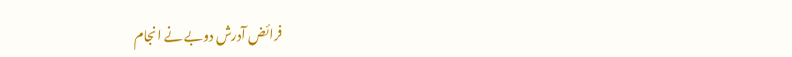فرائض آدرش دوبے نے انجام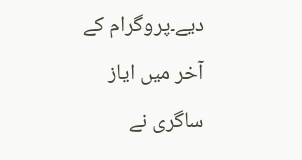دیے۔پروگرام کے آخر میں ایاز ساگری نے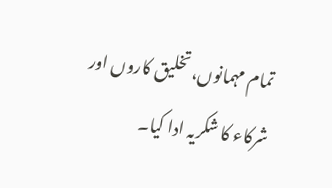تمام مہمانوں، تخلیق کاروں اور شرکاء کا شکریہ ادا کیا۔